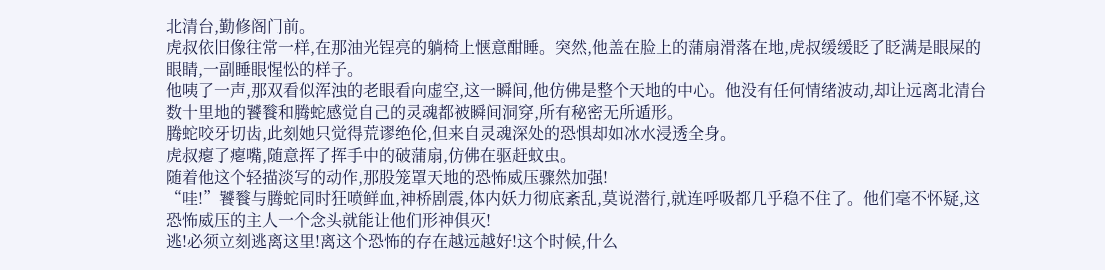北清台,勤修阁门前。
虎叔依旧像往常一样,在那油光锃亮的躺椅上惬意酣睡。突然,他盖在脸上的蒲扇滑落在地,虎叔缓缓眨了眨满是眼屎的眼睛,一副睡眼惺忪的样子。
他咦了一声,那双看似浑浊的老眼看向虚空,这一瞬间,他仿佛是整个天地的中心。他没有任何情绪波动,却让远离北清台数十里地的饕餮和腾蛇感觉自己的灵魂都被瞬间洞穿,所有秘密无所遁形。
腾蛇咬牙切齿,此刻她只觉得荒谬绝伦,但来自灵魂深处的恐惧却如冰水浸透全身。
虎叔瘪了瘪嘴,随意挥了挥手中的破蒲扇,仿佛在驱赶蚊虫。
随着他这个轻描淡写的动作,那股笼罩天地的恐怖威压骤然加强!
“哇!”饕餮与腾蛇同时狂喷鲜血,神桥剧震,体内妖力彻底紊乱,莫说潜行,就连呼吸都几乎稳不住了。他们毫不怀疑,这恐怖威压的主人一个念头就能让他们形神俱灭!
逃!必须立刻逃离这里!离这个恐怖的存在越远越好!这个时候,什么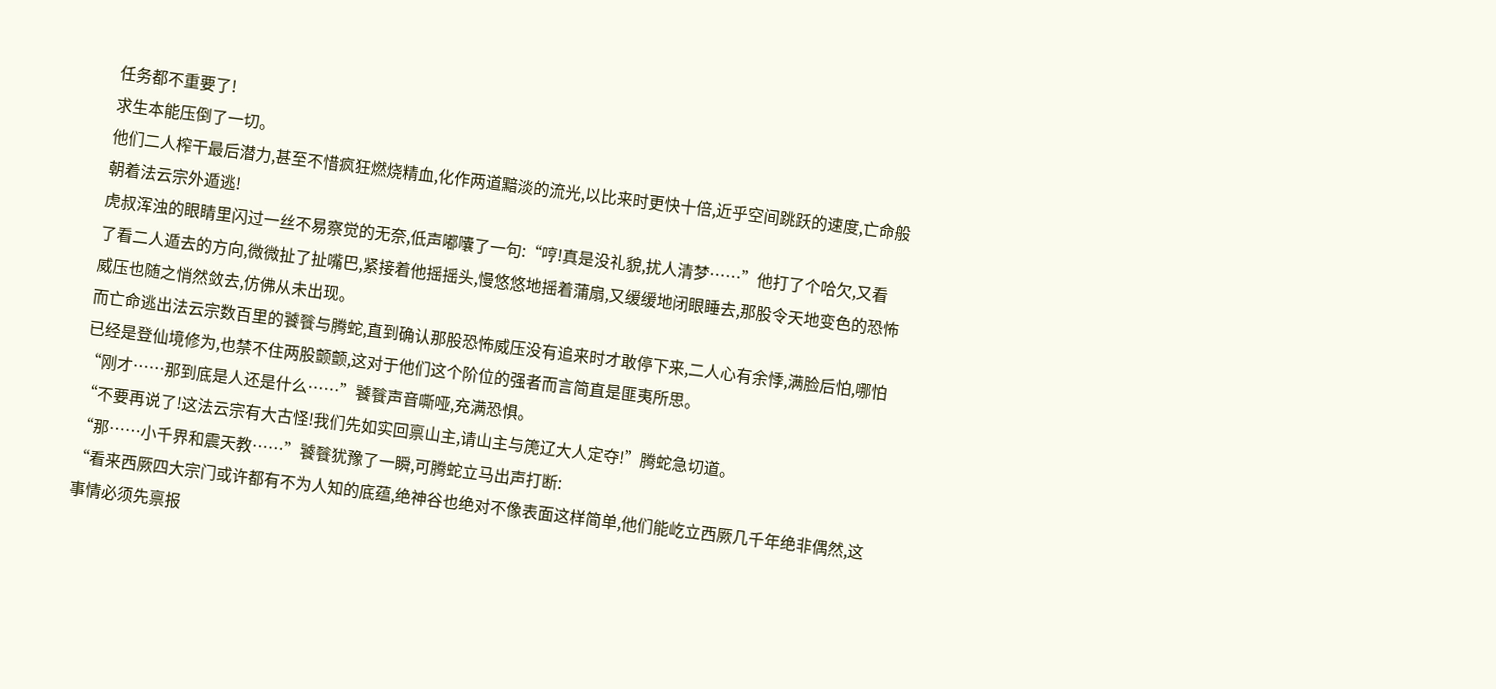任务都不重要了!
求生本能压倒了一切。
他们二人榨干最后潜力,甚至不惜疯狂燃烧精血,化作两道黯淡的流光,以比来时更快十倍,近乎空间跳跃的速度,亡命般朝着法云宗外遁逃!
虎叔浑浊的眼睛里闪过一丝不易察觉的无奈,低声嘟囔了一句:“哼!真是没礼貌,扰人清梦……”他打了个哈欠,又看了看二人遁去的方向,微微扯了扯嘴巴,紧接着他摇摇头,慢悠悠地摇着蒲扇,又缓缓地闭眼睡去,那股令天地变色的恐怖威压也随之悄然敛去,仿佛从未出现。
而亡命逃出法云宗数百里的饕餮与腾蛇,直到确认那股恐怖威压没有追来时才敢停下来,二人心有余悸,满脸后怕,哪怕已经是登仙境修为,也禁不住两股颤颤,这对于他们这个阶位的强者而言简直是匪夷所思。
“刚才……那到底是人还是什么……”饕餮声音嘶哑,充满恐惧。
“不要再说了!这法云宗有大古怪!我们先如实回禀山主,请山主与箎辽大人定夺!”腾蛇急切道。
“那……小千界和震天教……”饕餮犹豫了一瞬,可腾蛇立马出声打断:
“看来西厥四大宗门或许都有不为人知的底蕴,绝神谷也绝对不像表面这样简单,他们能屹立西厥几千年绝非偶然,这事情必须先禀报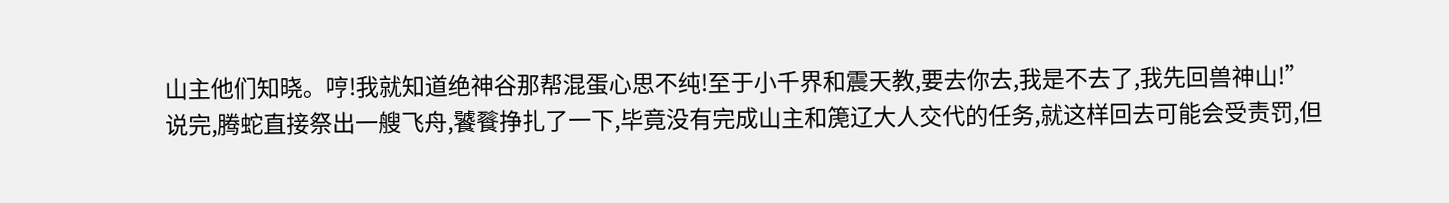山主他们知晓。哼!我就知道绝神谷那帮混蛋心思不纯!至于小千界和震天教,要去你去,我是不去了,我先回兽神山!”
说完,腾蛇直接祭出一艘飞舟,饕餮挣扎了一下,毕竟没有完成山主和箎辽大人交代的任务,就这样回去可能会受责罚,但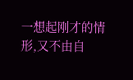一想起刚才的情形,又不由自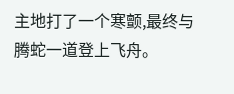主地打了一个寒颤,最终与腾蛇一道登上飞舟。